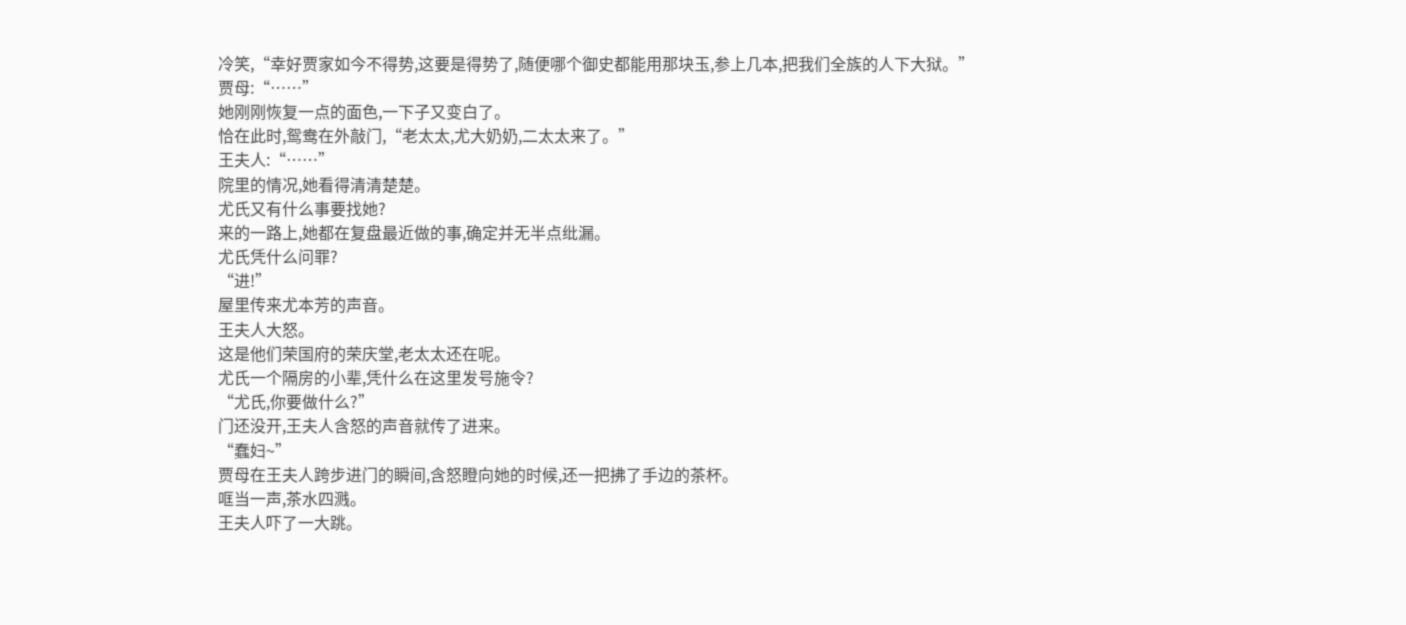冷笑,“幸好贾家如今不得势,这要是得势了,随便哪个御史都能用那块玉,参上几本,把我们全族的人下大狱。”
贾母:“……”
她刚刚恢复一点的面色,一下子又变白了。
恰在此时,鸳鸯在外敲门,“老太太,尤大奶奶,二太太来了。”
王夫人:“……”
院里的情况,她看得清清楚楚。
尤氏又有什么事要找她?
来的一路上,她都在复盘最近做的事,确定并无半点纰漏。
尤氏凭什么问罪?
“进!”
屋里传来尤本芳的声音。
王夫人大怒。
这是他们荣国府的荣庆堂,老太太还在呢。
尤氏一个隔房的小辈,凭什么在这里发号施令?
“尤氏,你要做什么?”
门还没开,王夫人含怒的声音就传了进来。
“蠢妇~”
贾母在王夫人跨步进门的瞬间,含怒瞪向她的时候,还一把拂了手边的茶杯。
哐当一声,茶水四溅。
王夫人吓了一大跳。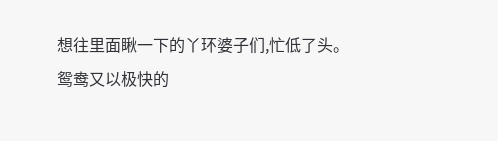想往里面瞅一下的丫环婆子们,忙低了头。
鸳鸯又以极快的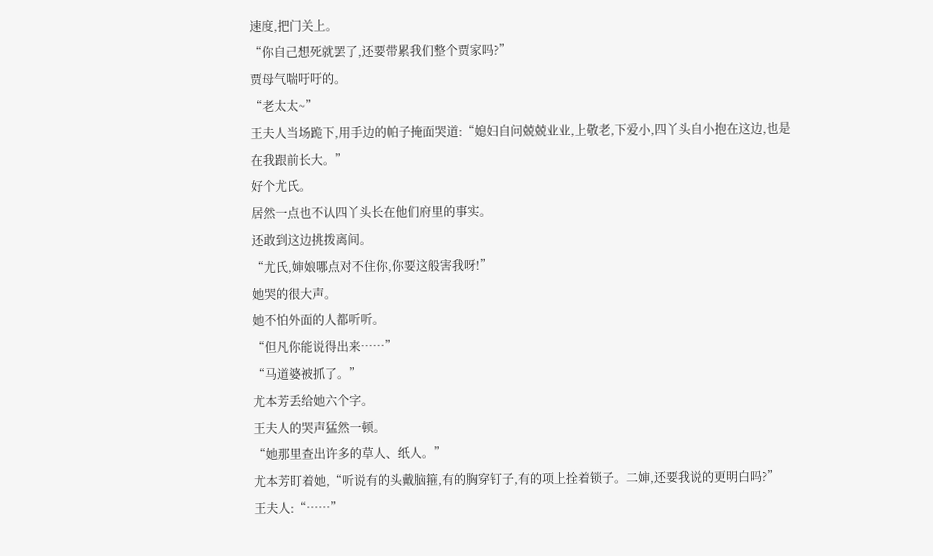速度,把门关上。
“你自己想死就罢了,还要带累我们整个贾家吗?”
贾母气喘吁吁的。
“老太太~”
王夫人当场跪下,用手边的帕子掩面哭道:“媳妇自问兢兢业业,上敬老,下爱小,四丫头自小抱在这边,也是在我跟前长大。”
好个尤氏。
居然一点也不认四丫头长在他们府里的事实。
还敢到这边挑拨离间。
“尤氏,婶娘哪点对不住你,你要这般害我呀!”
她哭的很大声。
她不怕外面的人都听听。
“但凡你能说得出来……”
“马道婆被抓了。”
尤本芳丢给她六个字。
王夫人的哭声猛然一顿。
“她那里查出许多的草人、纸人。”
尤本芳盯着她,“听说有的头戴脑箍,有的胸穿钉子,有的项上拴着锁子。二婶,还要我说的更明白吗?”
王夫人:“……”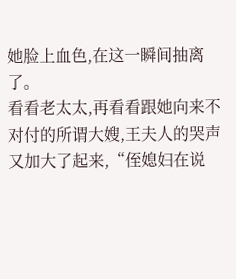她脸上血色,在这一瞬间抽离了。
看看老太太,再看看跟她向来不对付的所谓大嫂,王夫人的哭声又加大了起来,“侄媳妇在说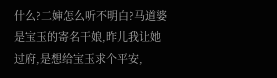什么?二婶怎么听不明白?马道婆是宝玉的寄名干娘,昨儿我让她过府,是想给宝玉求个平安,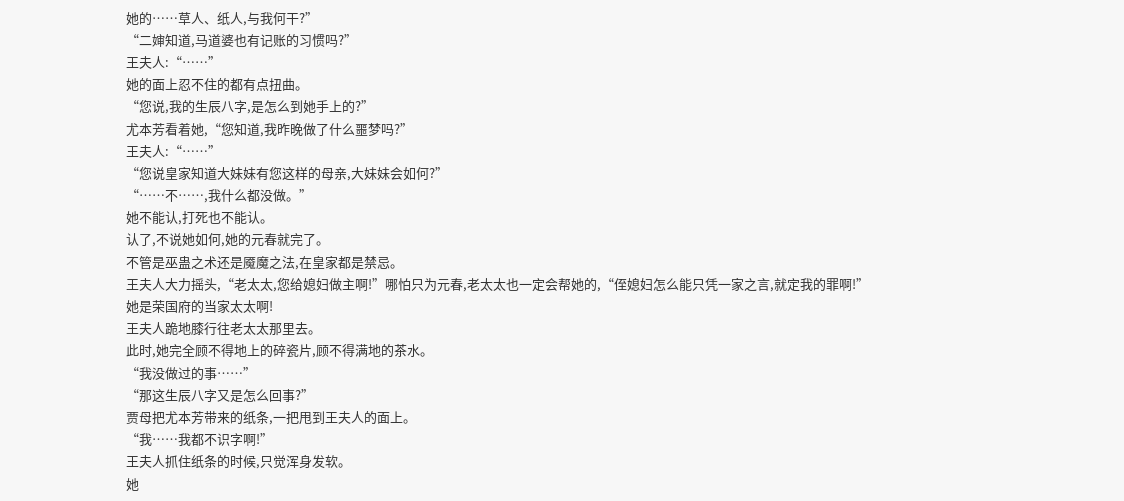她的……草人、纸人,与我何干?”
“二婶知道,马道婆也有记账的习惯吗?”
王夫人:“……”
她的面上忍不住的都有点扭曲。
“您说,我的生辰八字,是怎么到她手上的?”
尤本芳看着她,“您知道,我昨晚做了什么噩梦吗?”
王夫人:“……”
“您说皇家知道大妹妹有您这样的母亲,大妹妹会如何?”
“……不……,我什么都没做。”
她不能认,打死也不能认。
认了,不说她如何,她的元春就完了。
不管是巫蛊之术还是魇魔之法,在皇家都是禁忌。
王夫人大力摇头,“老太太,您给媳妇做主啊!”哪怕只为元春,老太太也一定会帮她的,“侄媳妇怎么能只凭一家之言,就定我的罪啊!”
她是荣国府的当家太太啊!
王夫人跪地膝行往老太太那里去。
此时,她完全顾不得地上的碎瓷片,顾不得满地的茶水。
“我没做过的事……”
“那这生辰八字又是怎么回事?”
贾母把尤本芳带来的纸条,一把甩到王夫人的面上。
“我……我都不识字啊!”
王夫人抓住纸条的时候,只觉浑身发软。
她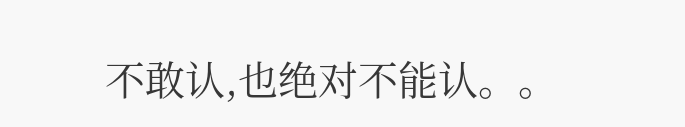不敢认,也绝对不能认。。